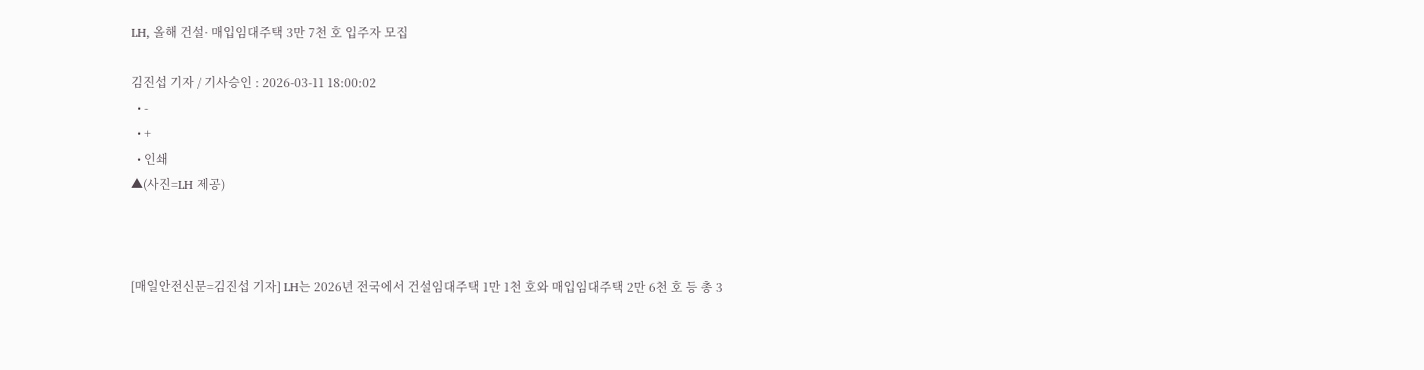LH, 올해 건설· 매입임대주택 3만 7천 호 입주자 모집

김진섭 기자 / 기사승인 : 2026-03-11 18:00:02
  • -
  • +
  • 인쇄
▲(사진=LH 제공)



[매일안전신문=김진섭 기자] LH는 2026년 전국에서 건설임대주택 1만 1천 호와 매입임대주택 2만 6천 호 등 총 3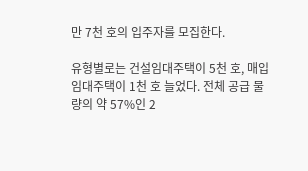만 7천 호의 입주자를 모집한다.

유형별로는 건설임대주택이 5천 호, 매입임대주택이 1천 호 늘었다. 전체 공급 물량의 약 57%인 2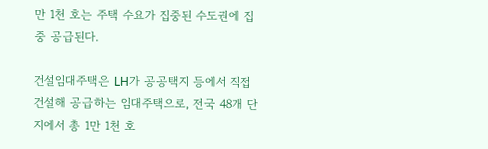만 1천 호는 주택 수요가 집중된 수도권에 집중 공급된다.

건설임대주택은 LH가 공공택지 등에서 직접 건설해 공급하는 임대주택으로, 전국 48개 단지에서 총 1만 1천 호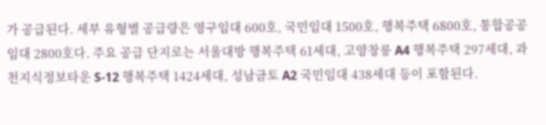가 공급된다. 세부 유형별 공급량은 영구임대 600호, 국민임대 1500호, 행복주택 6800호, 통합공공임대 2800호다. 주요 공급 단지로는 서울대방 행복주택 61세대, 고양창릉 A4 행복주택 297세대, 과천지식정보타운 S-12 행복주택 1424세대, 성남금토 A2 국민임대 438세대 등이 포함된다.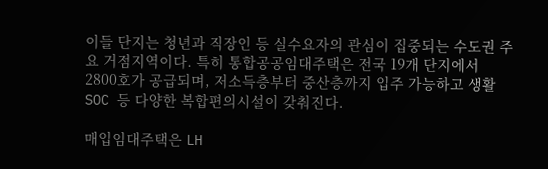이들 단지는 청년과 직장인 등 실수요자의 관심이 집중되는 수도권 주요 거점지역이다. 특히 통합공공임대주택은 전국 19개 단지에서 2800호가 공급되며, 저소득층부터 중산층까지 입주 가능하고 생활SOC 등 다양한 복합편의시설이 갖춰진다.

매입임대주택은 LH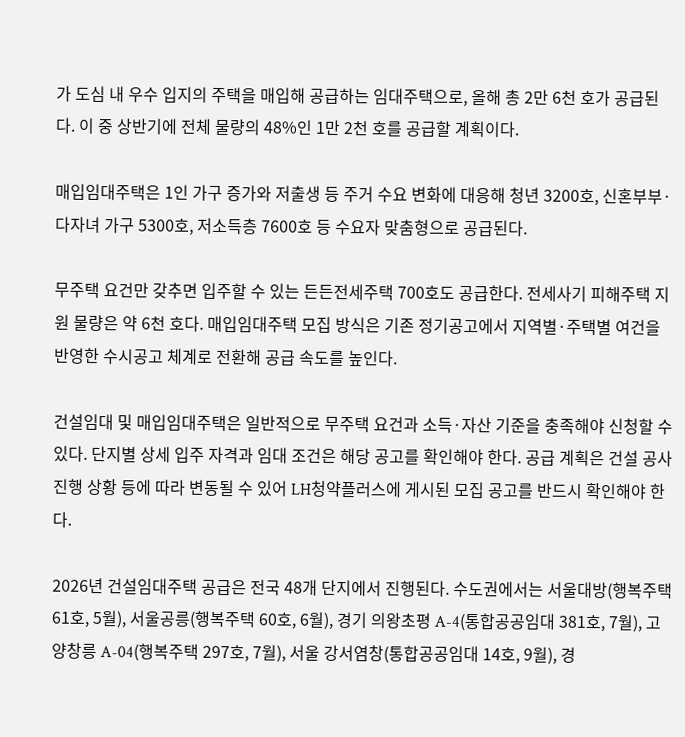가 도심 내 우수 입지의 주택을 매입해 공급하는 임대주택으로, 올해 총 2만 6천 호가 공급된다. 이 중 상반기에 전체 물량의 48%인 1만 2천 호를 공급할 계획이다.

매입임대주택은 1인 가구 증가와 저출생 등 주거 수요 변화에 대응해 청년 3200호, 신혼부부·다자녀 가구 5300호, 저소득층 7600호 등 수요자 맞춤형으로 공급된다.

무주택 요건만 갖추면 입주할 수 있는 든든전세주택 700호도 공급한다. 전세사기 피해주택 지원 물량은 약 6천 호다. 매입임대주택 모집 방식은 기존 정기공고에서 지역별·주택별 여건을 반영한 수시공고 체계로 전환해 공급 속도를 높인다.

건설임대 및 매입임대주택은 일반적으로 무주택 요건과 소득·자산 기준을 충족해야 신청할 수 있다. 단지별 상세 입주 자격과 임대 조건은 해당 공고를 확인해야 한다. 공급 계획은 건설 공사 진행 상황 등에 따라 변동될 수 있어 LH청약플러스에 게시된 모집 공고를 반드시 확인해야 한다.

2026년 건설임대주택 공급은 전국 48개 단지에서 진행된다. 수도권에서는 서울대방(행복주택 61호, 5월), 서울공릉(행복주택 60호, 6월), 경기 의왕초평 A-4(통합공공임대 381호, 7월), 고양창릉 A-04(행복주택 297호, 7월), 서울 강서염창(통합공공임대 14호, 9월), 경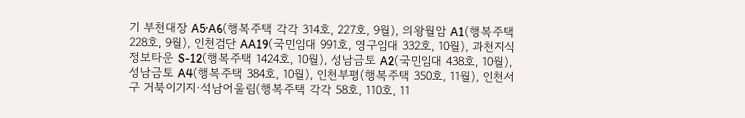기 부천대장 A5·A6(행복주택 각각 314호, 227호, 9월), 의왕월암 A1(행복주택 228호, 9월), 인천검단 AA19(국민임대 991호, 영구임대 332호, 10월), 과천지식정보타운 S-12(행복주택 1424호, 10월), 성남금토 A2(국민임대 438호, 10월), 성남금토 A4(행복주택 384호, 10월), 인천부평(행복주택 350호, 11월), 인천서구 거북이기지·석남어울림(행복주택 각각 58호, 110호, 11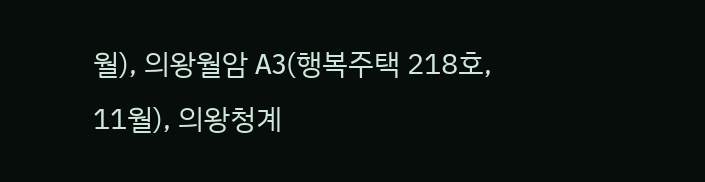월), 의왕월암 A3(행복주택 218호, 11월), 의왕청계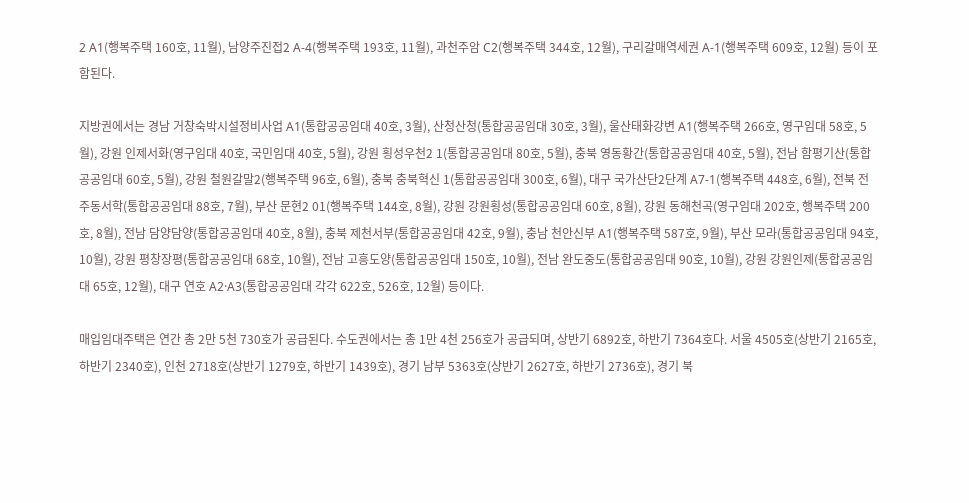2 A1(행복주택 160호, 11월), 남양주진접2 A-4(행복주택 193호, 11월), 과천주암 C2(행복주택 344호, 12월), 구리갈매역세권 A-1(행복주택 609호, 12월) 등이 포함된다.

지방권에서는 경남 거창숙박시설정비사업 A1(통합공공임대 40호, 3월), 산청산청(통합공공임대 30호, 3월), 울산태화강변 A1(행복주택 266호, 영구임대 58호, 5월), 강원 인제서화(영구임대 40호, 국민임대 40호, 5월), 강원 횡성우천2 1(통합공공임대 80호, 5월), 충북 영동황간(통합공공임대 40호, 5월), 전남 함평기산(통합공공임대 60호, 5월), 강원 철원갈말2(행복주택 96호, 6월), 충북 충북혁신 1(통합공공임대 300호, 6월), 대구 국가산단2단계 A7-1(행복주택 448호, 6월), 전북 전주동서학(통합공공임대 88호, 7월), 부산 문현2 01(행복주택 144호, 8월), 강원 강원횡성(통합공공임대 60호, 8월), 강원 동해천곡(영구임대 202호, 행복주택 200호, 8월), 전남 담양담양(통합공공임대 40호, 8월), 충북 제천서부(통합공공임대 42호, 9월), 충남 천안신부 A1(행복주택 587호, 9월), 부산 모라(통합공공임대 94호, 10월), 강원 평창장평(통합공공임대 68호, 10월), 전남 고흥도양(통합공공임대 150호, 10월), 전남 완도중도(통합공공임대 90호, 10월), 강원 강원인제(통합공공임대 65호, 12월), 대구 연호 A2·A3(통합공공임대 각각 622호, 526호, 12월) 등이다.

매입임대주택은 연간 총 2만 5천 730호가 공급된다. 수도권에서는 총 1만 4천 256호가 공급되며, 상반기 6892호, 하반기 7364호다. 서울 4505호(상반기 2165호, 하반기 2340호), 인천 2718호(상반기 1279호, 하반기 1439호), 경기 남부 5363호(상반기 2627호, 하반기 2736호), 경기 북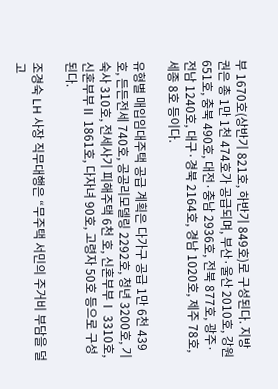부 1670호(상반기 821호, 하반기 849호)로 구성된다. 지방권은 총 1만 1천 474호가 공급되며, 부산·울산 2010호, 강원 651호, 충북 490호, 대전·충남 2936호, 전북 877호, 광주·전남 1240호, 대구·경북 2164호, 경남 1020호, 제주 78호, 세종 8호 등이다.

유형별 매입임대주택 공급 계획은 다가구 공급 1만 6천 439호, 든든전세 740호, 공공리모델링 2292호, 청년 3200호, 기숙사 310호, 전세사기 피해주택 6천 호, 신혼부부Ⅰ 3310호, 신혼부부Ⅱ 1861호, 다자녀 90호, 고령자 50호 등으로 구성된다.

조경숙 LH 사장 직무대행은 “무주택 서민의 주거비 부담을 덜고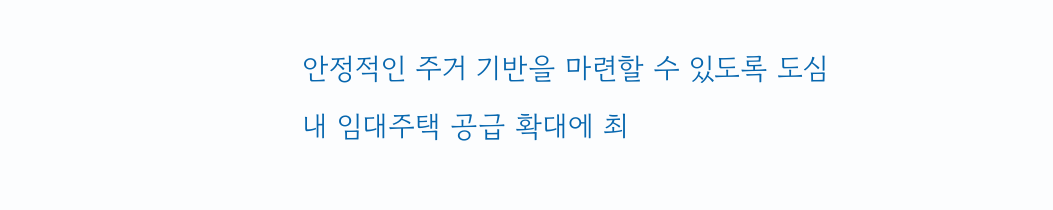안정적인 주거 기반을 마련할 수 있도록 도심 내 임대주택 공급 확대에 최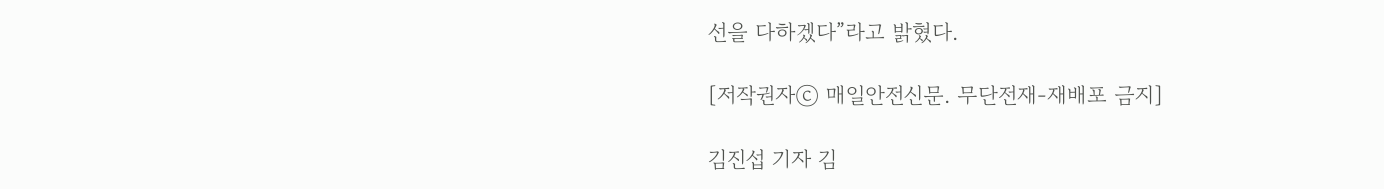선을 다하겠다”라고 밝혔다.

[저작권자ⓒ 매일안전신문. 무단전재-재배포 금지]

김진섭 기자 김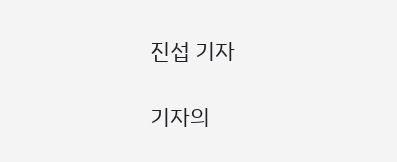진섭 기자

기자의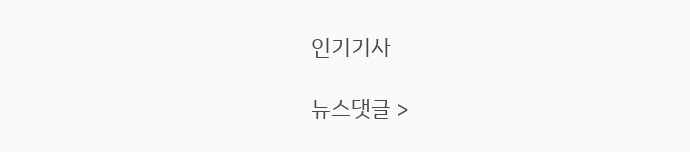인기기사

뉴스댓글 >